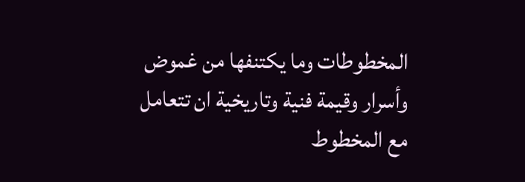المخطوطات وما يكتنفها من غموض وأسرار وقيمة فنية وتاريخية ان تتعامل مع المخطوط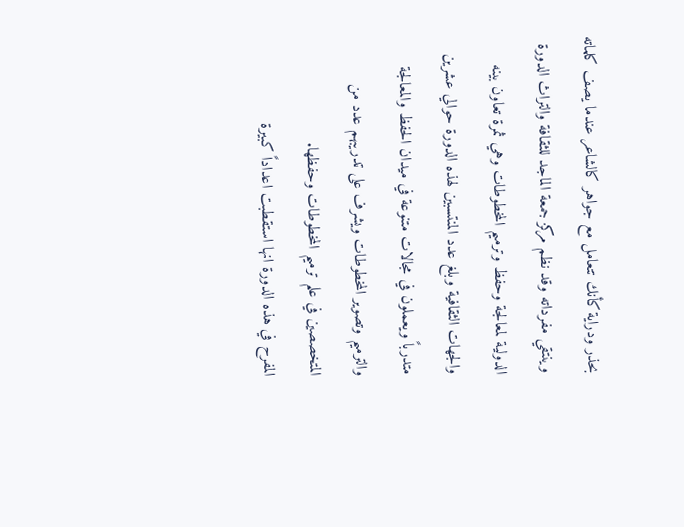بحذر ودراية كأنك تتعامل مع جواهر كالشاعر عندما يصف كلماته وينتقي مفرداته وقد نظم مركز جمعة الماجد للثقافة والتراث الدورة الدولية لمعالجة وحفظ وترميم المخطوطات وهي ثمرة تعاون بينه والجهات الثقافية وبلغ عدد المنتسبين لهذه الدورة حوالي عشرين متدرباً ويعملون في مجالات متنوعة في ميدان الحفظ والمعالجة والترميم وتصوير المخطوطات ويشرف على تدريبهم عدد من المتخصصين في علم ترميم المخطوطات وحفظها.
المفرح في هذه الدورة انها استقطبت اعداداً كبيرة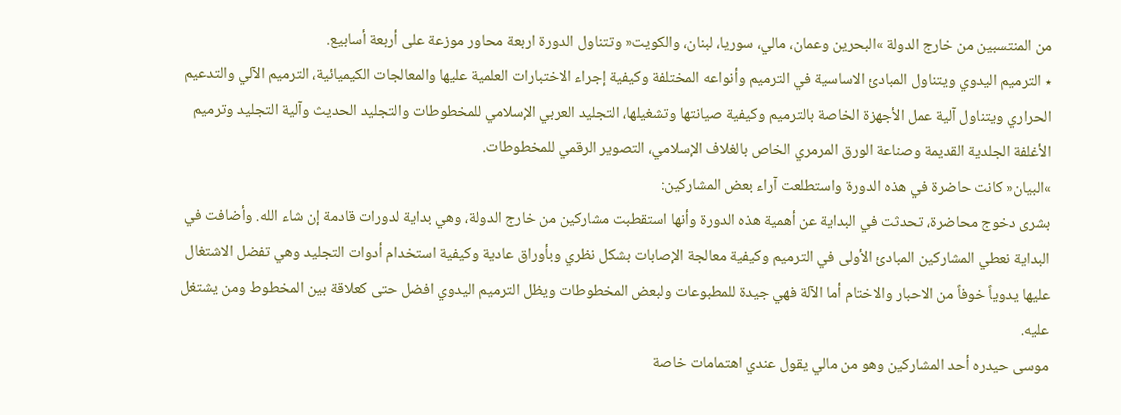من المنتسبين من خارج الدولة »البحرين وعمان، مالي، سوريا، لبنان، والكويت« وتتناول الدورة اربعة محاور موزعة على أربعة أسابيع.
٭ الترميم اليدوي ويتناول المبادئ الاساسية في الترميم وأنواعه المختلفة وكيفية إجراء الاختبارات العلمية عليها والمعالجات الكيميائية، الترميم الآلي والتدعيم الحراري ويتناول آلية عمل الأجهزة الخاصة بالترميم وكيفية صيانتها وتشغيلها، التجليد العربي الإسلامي للمخطوطات والتجليد الحديث وآلية التجليد وترميم الأغلفة الجلدية القديمة وصناعة الورق المرمري الخاص بالغلاف الإسلامي، التصوير الرقمي للمخطوطات.
»البيان« كانت حاضرة في هذه الدورة واستطلعت آراء بعض المشاركين:
بشرى دخوج محاضرة، تحدثت في البداية عن أهمية هذه الدورة وأنها استقطبت مشاركين من خارج الدولة، وهي بداية لدورات قادمة إن شاء الله. وأضافت في البداية نعطي المشاركين المبادئ الأولى في الترميم وكيفية معالجة الإصابات بشكل نظري وبأوراق عادية وكيفية استخدام أدوات التجليد وهي تفضل الاشتغال عليها يدوياً خوفاً من الاحبار والاختام أما الآلة فهي جيدة للمطبوعات ولبعض المخطوطات ويظل الترميم اليدوي افضل حتى كعلاقة بين المخطوط ومن يشتغل عليه.
موسى حيدره أحد المشاركين وهو من مالي يقول عندي اهتمامات خاصة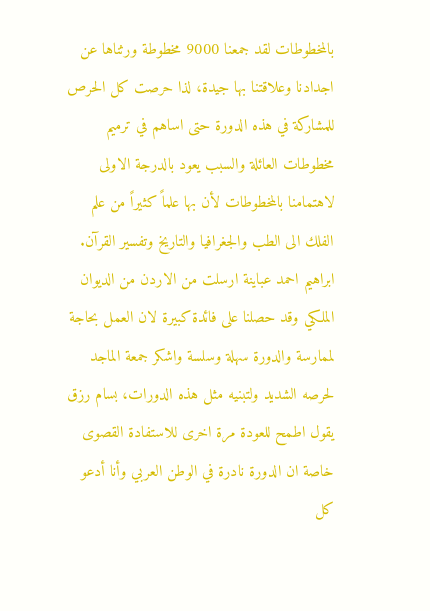بالمخطوطات لقد جمعنا 9000 مخطوطة ورثناها عن اجدادنا وعلاقتنا بها جيدة، لذا حرصت كل الحرص للمشاركة في هذه الدورة حتى اساهم في ترميم مخطوطات العائلة والسبب يعود بالدرجة الاولى لاهتمامنا بالمخطوطات لأن بها علماً كثيراً من علم الفلك الى الطب والجغرافيا والتاريخ وتفسير القرآن.
ابراهيم احمد عباينة ارسلت من الاردن من الديوان الملكي وقد حصلنا على فائدة كبيرة لان العمل بحاجة لممارسة والدورة سهلة وسلسة واشكر جمعة الماجد لحرصه الشديد ولتبنيه مثل هذه الدورات، بسام رزق يقول اطمح للعودة مرة اخرى للاستفادة القصوى خاصة ان الدورة نادرة في الوطن العربي وأنا أدعو كل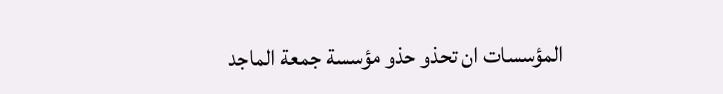المؤسسات ان تحذو حذو مؤسسة جمعة الماجد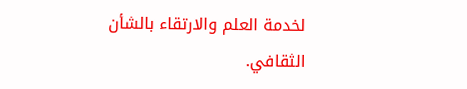لخدمة العلم والارتقاء بالشأن الثقافي.